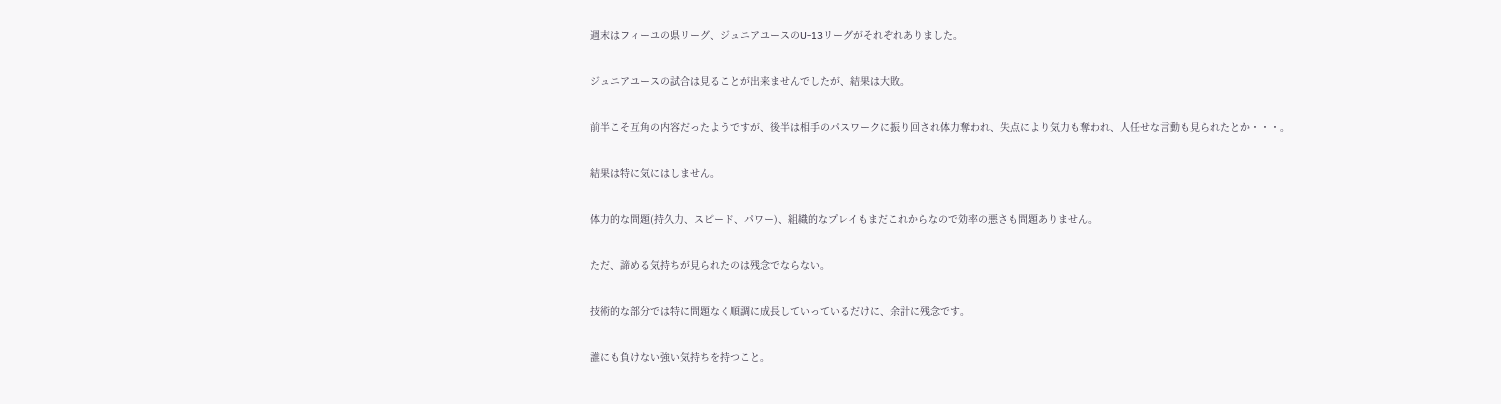週末はフィーユの県リーグ、ジュニアユースのU-13リーグがそれぞれありました。

ジュニアユースの試合は見ることが出来ませんでしたが、結果は大敗。

前半こそ互角の内容だったようですが、後半は相手のパスワークに振り回され体力奪われ、失点により気力も奪われ、人任せな言動も見られたとか・・・。

結果は特に気にはしません。

体力的な問題(持久力、スピード、パワー)、組織的なプレイもまだこれからなので効率の悪さも問題ありません。

ただ、諦める気持ちが見られたのは残念でならない。

技術的な部分では特に問題なく順調に成長していっているだけに、余計に残念です。

誰にも負けない強い気持ちを持つこと。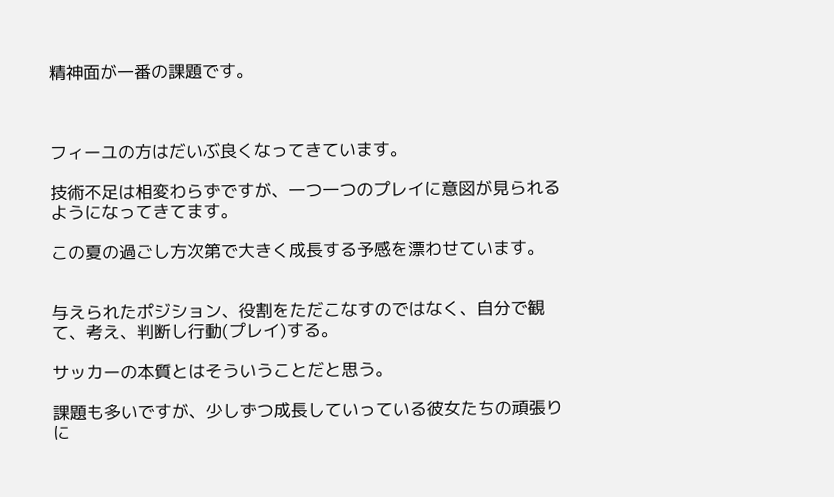精神面が一番の課題です。



フィーユの方はだいぶ良くなってきています。

技術不足は相変わらずですが、一つ一つのプレイに意図が見られるようになってきてます。

この夏の過ごし方次第で大きく成長する予感を漂わせています。


与えられたポジション、役割をただこなすのではなく、自分で観て、考え、判断し行動(プレイ)する。

サッカーの本質とはそういうことだと思う。

課題も多いですが、少しずつ成長していっている彼女たちの頑張りに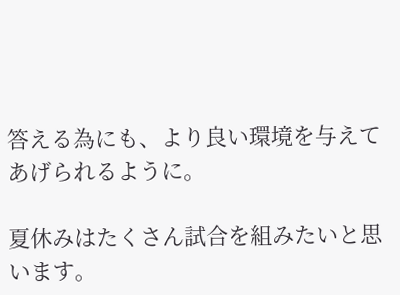答える為にも、より良い環境を与えてあげられるように。

夏休みはたくさん試合を組みたいと思います。